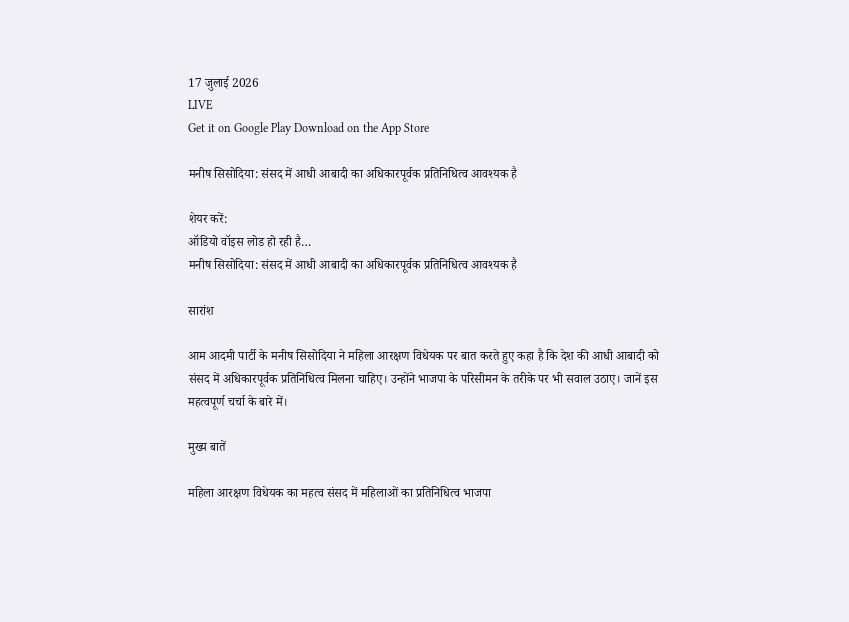17 जुलाई 2026
LIVE
Get it on Google Play Download on the App Store

मनीष सिसोदिया: संसद में आधी आबादी का अधिकारपूर्वक प्रतिनिधित्व आवश्यक है

शेयर करें:
ऑडियो वॉइस लोड हो रही है…
मनीष सिसोदिया: संसद में आधी आबादी का अधिकारपूर्वक प्रतिनिधित्व आवश्यक है

सारांश

आम आदमी पार्टी के मनीष सिसोदिया ने महिला आरक्षण विधेयक पर बात करते हुए कहा है कि देश की आधी आबादी को संसद में अधिकारपूर्वक प्रतिनिधित्व मिलना चाहिए। उन्होंने भाजपा के परिसीमन के तरीके पर भी सवाल उठाए। जानें इस महत्वपूर्ण चर्चा के बारे में।

मुख्य बातें

महिला आरक्षण विधेयक का महत्व संसद में महिलाओं का प्रतिनिधित्व भाजपा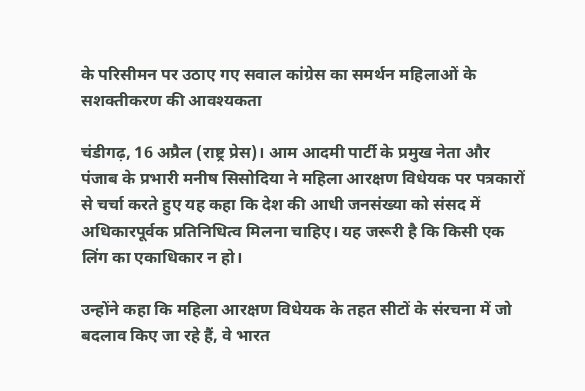के परिसीमन पर उठाए गए सवाल कांग्रेस का समर्थन महिलाओं के सशक्तीकरण की आवश्यकता

चंडीगढ़, 16 अप्रैल (राष्ट्र प्रेस)। आम आदमी पार्टी के प्रमुख नेता और पंजाब के प्रभारी मनीष सिसोदिया ने महिला आरक्षण विधेयक पर पत्रकारों से चर्चा करते हुए यह कहा कि देश की आधी जनसंख्या को संसद में अधिकारपूर्वक प्रतिनिधित्व मिलना चाहिए। यह जरूरी है कि किसी एक लिंग का एकाधिकार न हो।

उन्होंने कहा कि महिला आरक्षण विधेयक के तहत सीटों के संरचना में जो बदलाव किए जा रहे हैं, वे भारत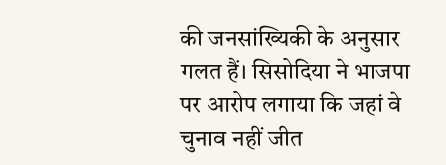की जनसांख्यिकी के अनुसार गलत हैं। सिसोदिया ने भाजपा पर आरोप लगाया कि जहां वे चुनाव नहीं जीत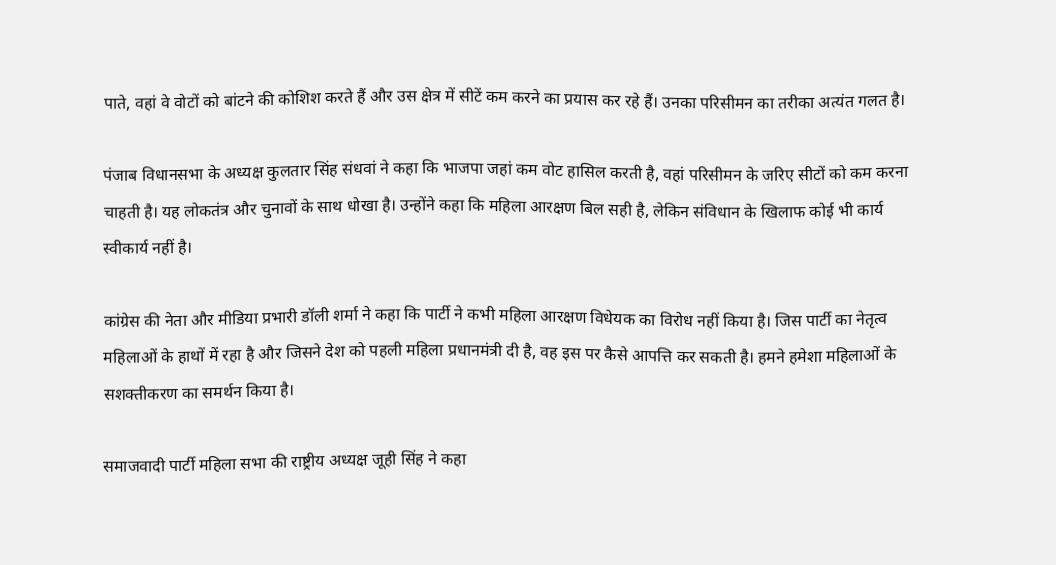पाते, वहां वे वोटों को बांटने की कोशिश करते हैं और उस क्षेत्र में सीटें कम करने का प्रयास कर रहे हैं। उनका परिसीमन का तरीका अत्यंत गलत है।

पंजाब विधानसभा के अध्यक्ष कुलतार सिंह संधवां ने कहा कि भाजपा जहां कम वोट हासिल करती है, वहां परिसीमन के जरिए सीटों को कम करना चाहती है। यह लोकतंत्र और चुनावों के साथ धोखा है। उन्होंने कहा कि महिला आरक्षण बिल सही है, लेकिन संविधान के खिलाफ कोई भी कार्य स्वीकार्य नहीं है।

कांग्रेस की नेता और मीडिया प्रभारी डॉली शर्मा ने कहा कि पार्टी ने कभी महिला आरक्षण विधेयक का विरोध नहीं किया है। जिस पार्टी का नेतृत्व महिलाओं के हाथों में रहा है और जिसने देश को पहली महिला प्रधानमंत्री दी है, वह इस पर कैसे आपत्ति कर सकती है। हमने हमेशा महिलाओं के सशक्तीकरण का समर्थन किया है।

समाजवादी पार्टी महिला सभा की राष्ट्रीय अध्यक्ष जूही सिंह ने कहा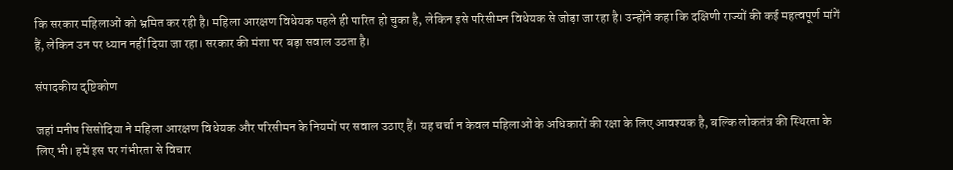कि सरकार महिलाओं को भ्रमित कर रही है। महिला आरक्षण विधेयक पहले ही पारित हो चुका है, लेकिन इसे परिसीमन विधेयक से जोड़ा जा रहा है। उन्होंने कहा कि दक्षिणी राज्यों की कई महत्वपूर्ण मांगें हैं, लेकिन उन पर ध्यान नहीं दिया जा रहा। सरकार की मंशा पर बड़ा सवाल उठता है।

संपादकीय दृष्टिकोण

जहां मनीष सिसोदिया ने महिला आरक्षण विधेयक और परिसीमन के नियमों पर सवाल उठाए हैं। यह चर्चा न केवल महिलाओं के अधिकारों की रक्षा के लिए आवश्यक है, बल्कि लोकतंत्र की स्थिरता के लिए भी। हमें इस पर गंभीरता से विचार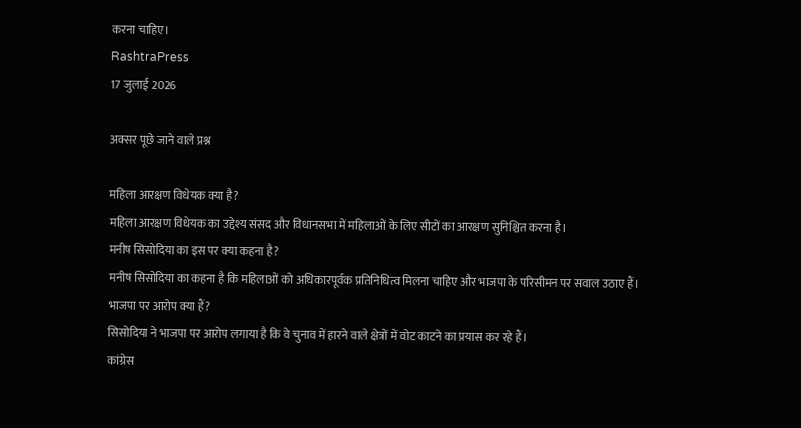करना चाहिए।
RashtraPress
17 जुलाई 2026

अक्सर पूछे जाने वाले प्रश्न

महिला आरक्षण विधेयक क्या है?
महिला आरक्षण विधेयक का उद्देश्य संसद और विधानसभा में महिलाओं के लिए सीटों का आरक्षण सुनिश्चित करना है।
मनीष सिसोदिया का इस पर क्या कहना है?
मनीष सिसोदिया का कहना है कि महिलाओं को अधिकारपूर्वक प्रतिनिधित्व मिलना चाहिए और भाजपा के परिसीमन पर सवाल उठाए हैं।
भाजपा पर आरोप क्या हैं?
सिसोदिया ने भाजपा पर आरोप लगाया है कि वे चुनाव में हारने वाले क्षेत्रों में वोट काटने का प्रयास कर रहे हैं।
कांग्रेस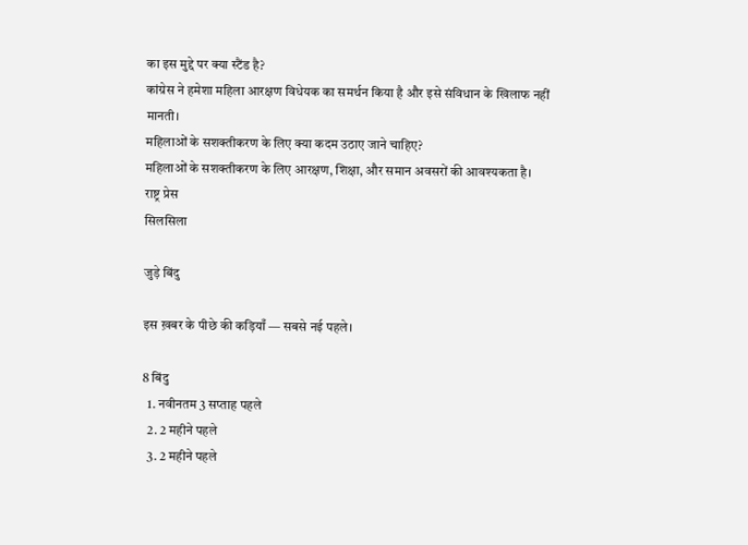का इस मुद्दे पर क्या स्टैंड है?
कांग्रेस ने हमेशा महिला आरक्षण विधेयक का समर्थन किया है और इसे संविधान के खिलाफ नहीं मानती।
महिलाओं के सशक्तीकरण के लिए क्या कदम उठाए जाने चाहिए?
महिलाओं के सशक्तीकरण के लिए आरक्षण, शिक्षा, और समान अवसरों की आवश्यकता है।
राष्ट्र प्रेस
सिलसिला

जुड़े बिंदु

इस ख़बर के पीछे की कड़ियाँ — सबसे नई पहले।

8 बिंदु
  1. नवीनतम 3 सप्ताह पहले
  2. 2 महीने पहले
  3. 2 महीने पहले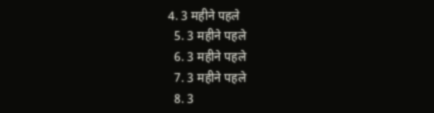4. 3 महीने पहले
  5. 3 महीने पहले
  6. 3 महीने पहले
  7. 3 महीने पहले
  8. 3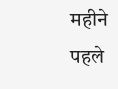महीने पहले